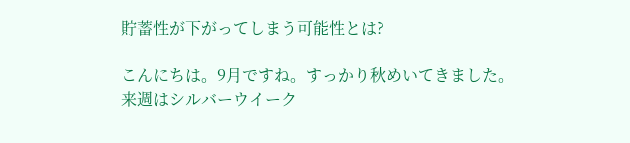貯蓄性が下がってしまう可能性とは?

こんにちは。9月ですね。すっかり秋めいてきました。
来週はシルバーウイーク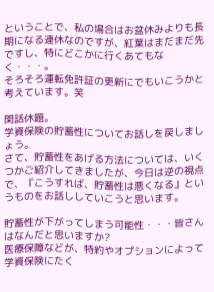ということで、私の場合はお盆休みよりも長期になる連休なのですが、紅葉はまだまだ先ですし、特にどこかに行くあてもなく・・・。
そろそろ運転免許証の更新にでもいこうかと考えています。笑

閑話休題。
学資保険の貯蓄性についてお話しを戻しましょう。
さて、貯蓄性をあげる方法については、いくつかご紹介してきましたが、今日は逆の視点で、『こうすれば、貯蓄性は悪くなる』というものをお話ししていこうと思います。

貯蓄性が下がってしまう可能性・・・皆さんはなんだと思いますか?
医療保障などが、特約やオプションによって学資保険にたく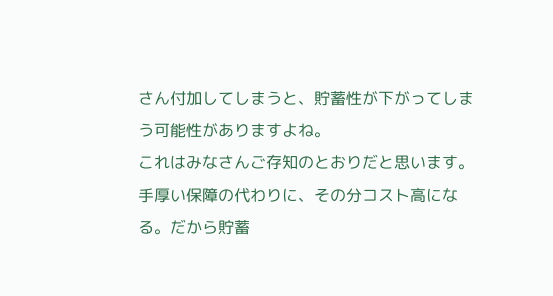さん付加してしまうと、貯蓄性が下がってしまう可能性がありますよね。
これはみなさんご存知のとおりだと思います。手厚い保障の代わりに、その分コスト高になる。だから貯蓄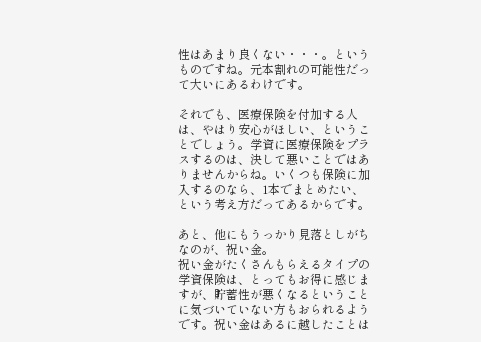性はあまり良くない・・・。というものですね。元本割れの可能性だって大いにあるわけです。

それでも、医療保険を付加する人は、やはり安心がほしい、ということでしょう。学資に医療保険をプラスするのは、決して悪いことではありませんからね。いくつも保険に加入するのなら、1本でまとめたい、という考え方だってあるからです。

あと、他にもうっかり見落としがちなのが、祝い金。
祝い金がたくさんもらえるタイプの学資保険は、とってもお得に感じますが、貯蓄性が悪くなるということに気づいていない方もおられるようです。祝い金はあるに越したことは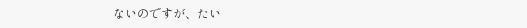ないのですが、たい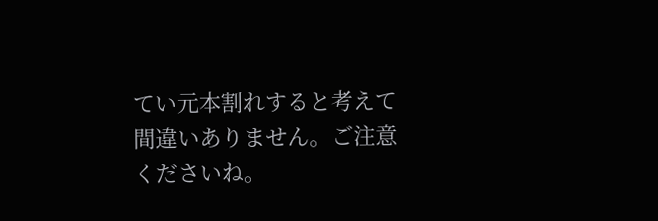てい元本割れすると考えて間違いありません。ご注意くださいね。